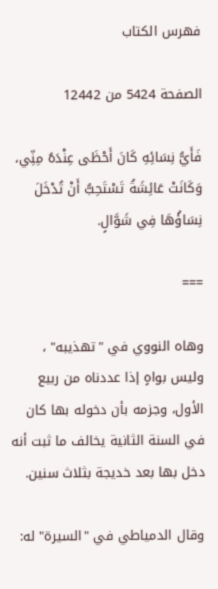فهرس الكتاب

الصفحة 5424 من 12442

فَأَيُّ نِسَائِهِ كَانَ أَحْظَى عِنْدَهُ مِنِّي، وَكَانَتْ عَائِشَةُ تَسْتَحِبُّ أَنْ تُدْخَلَ نِسَاؤُهَا فِي شَوَّالٍ.

===

وهاه النووي في "تهذيبه" ، وليس بواهٍ إذا عددناه من ربيع الأول، وجزمه بأن دخوله بها كان في السنة الثانية يخالف ما ثبت أنه دخل بها بعد خديجة بثلاث سنين.

وقال الدمياطي في "السيرة" له: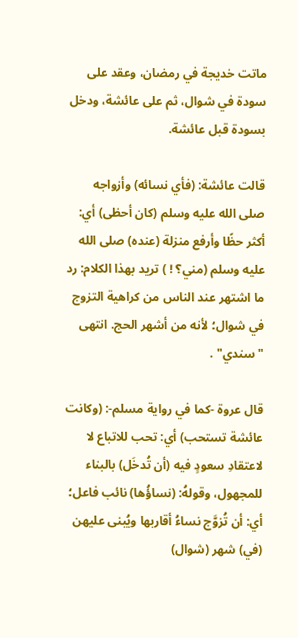ماتت خديجة في رمضان، وعقد على سودة في شوال، ثم على عائشة، ودخل بسودة قبل عائشة.

قالت عائشة: (فأي نسائه) وأزواجه صلى الله عليه وسلم (كان أحظى) أي: أكثر حظًا وأرفع منزلة (عنده) صلى الله عليه وسلم (مني؟ ! ) تريد بهذا الكلام: رد ما اشتهر عند الناس من كراهية التزوج في شوال؛ لأنه من أشهر الحج. انتهى "سندي" .

قال عروة -كما في رواية مسلم-: (وكانت عائشة تستحب) أي: تحب للاتباع لا لاعتقادِ سعودٍ فيه (أن تُدخَل) بالبناء للمجهول، وقولهُ: (نساؤُها) نائب فاعل؛ أي: أن تُزوَّج نساءُ أقاربها ويُبنى عليهن (في) شهر (شوال)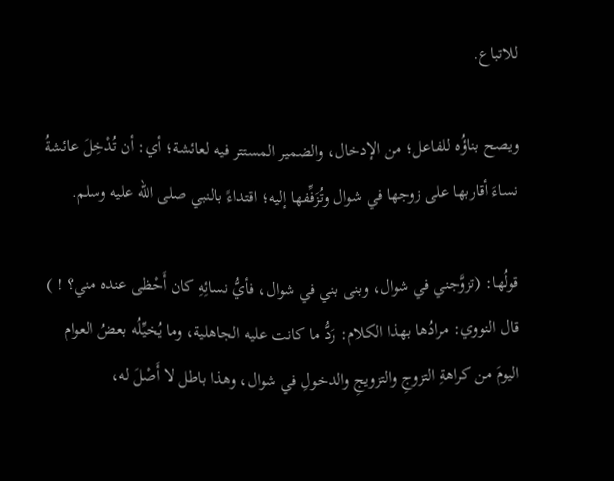للاتباع.

ويصح بناؤُه للفاعل؛ من الإدخال، والضمير المستتر فيه لعائشة؛ أي: أن تُدْخِلَ عائشةُ نساءَ أقاربها على زوجها في شوال وتُزَفِّفها إليه؛ اقتداءً بالنبي صلى الله عليه وسلم.

قولُها: (تزوَّجني في شوال، وبنى بني في شوال، فأيُّ نسائِهِ كان أَحْظى عنده مني؟ ! ) قال النووي: مرادُها بهذا الكلام: رَدُّ ما كانت عليه الجاهلية، وما يُخيِّلُه بعضُ العوام اليومَ من كراهةِ التزوجِ والتزويجِ والدخولِ في شوال، وهذا باطل لا أَصْلَ له،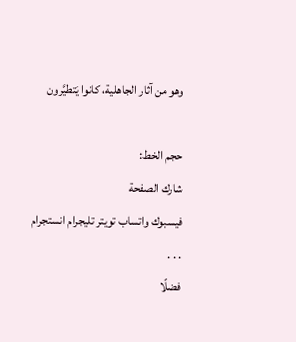وهو من آثار الجاهلية، كانوا يَتطيَّرون

حجم الخط:
شارك الصفحة
فيسبوك واتساب تويتر تليجرام انستجرام
. . .
فضلًا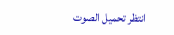انتظر تحميل الصوت